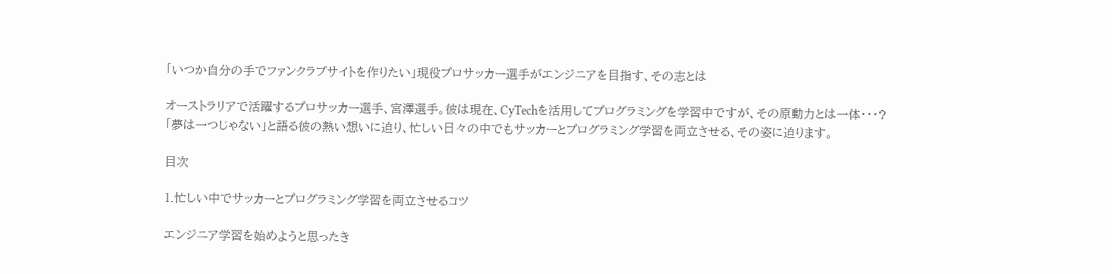「いつか自分の手でファンクラブサイトを作りたい」現役プロサッカー選手がエンジニアを目指す、その志とは

オーストラリアで活躍するプロサッカー選手、宮澤選手。彼は現在、CyTechを活用してプログラミングを学習中ですが、その原動力とは一体・・・?
「夢は一つじゃない」と語る彼の熱い想いに迫り、忙しい日々の中でもサッカーとプログラミング学習を両立させる、その姿に迫ります。

目次

1.忙しい中でサッカーとプログラミング学習を両立させるコツ

エンジニア学習を始めようと思ったき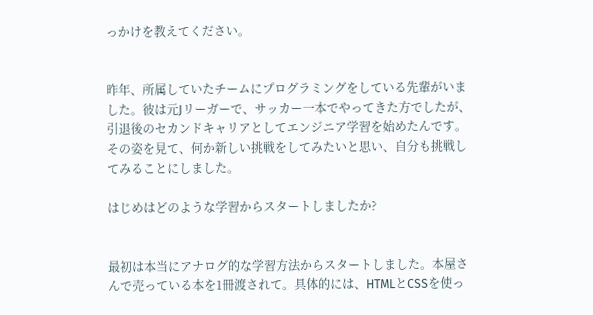っかけを教えてください。


昨年、所属していたチームにプログラミングをしている先輩がいました。彼は元Jリーガーで、サッカー一本でやってきた方でしたが、引退後のセカンドキャリアとしてエンジニア学習を始めたんです。その姿を見て、何か新しい挑戦をしてみたいと思い、自分も挑戦してみることにしました。

はじめはどのような学習からスタートしましたか?


最初は本当にアナログ的な学習方法からスタートしました。本屋さんで売っている本を1冊渡されて。具体的には、HTMLとCSSを使っ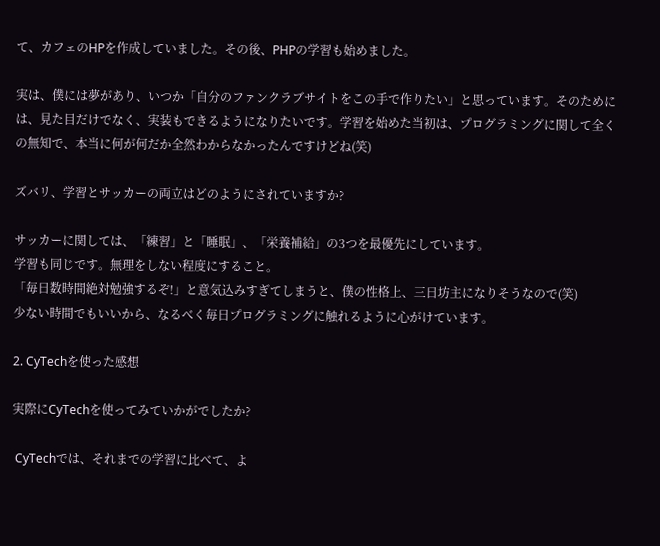て、カフェのHPを作成していました。その後、PHPの学習も始めました。

実は、僕には夢があり、いつか「自分のファンクラブサイトをこの手で作りたい」と思っています。そのためには、見た目だけでなく、実装もできるようになりたいです。学習を始めた当初は、プログラミングに関して全くの無知で、本当に何が何だか全然わからなかったんですけどね(笑)

ズバリ、学習とサッカーの両立はどのようにされていますか?

サッカーに関しては、「練習」と「睡眠」、「栄養補給」の3つを最優先にしています。
学習も同じです。無理をしない程度にすること。
「毎日数時間絶対勉強するぞ!」と意気込みすぎてしまうと、僕の性格上、三日坊主になりそうなので(笑)
少ない時間でもいいから、なるべく毎日プログラミングに触れるように心がけています。

2. CyTechを使った感想

実際にCyTechを使ってみていかがでしたか?

 CyTechでは、それまでの学習に比べて、よ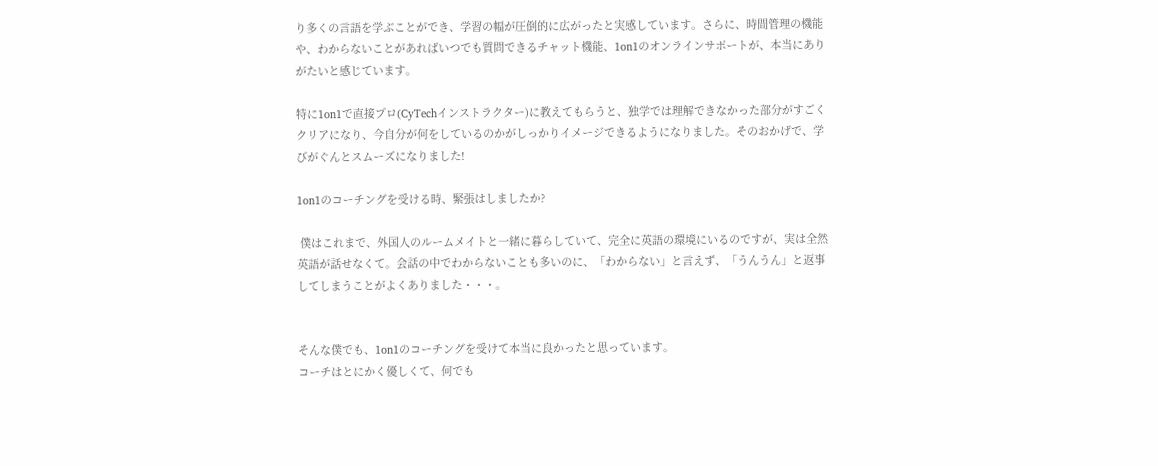り多くの言語を学ぶことができ、学習の幅が圧倒的に広がったと実感しています。さらに、時間管理の機能や、わからないことがあればいつでも質問できるチャット機能、1on1のオンラインサポートが、本当にありがたいと感じています。

特に1on1で直接プロ(CyTechインストラクター)に教えてもらうと、独学では理解できなかった部分がすごくクリアになり、今自分が何をしているのかがしっかりイメージできるようになりました。そのおかげで、学びがぐんとスムーズになりました!

1on1のコーチングを受ける時、緊張はしましたか?

 僕はこれまで、外国人のルームメイトと一緒に暮らしていて、完全に英語の環境にいるのですが、実は全然英語が話せなくて。会話の中でわからないことも多いのに、「わからない」と言えず、「うんうん」と返事してしまうことがよくありました・・・。


そんな僕でも、1on1のコーチングを受けて本当に良かったと思っています。
コーチはとにかく優しくて、何でも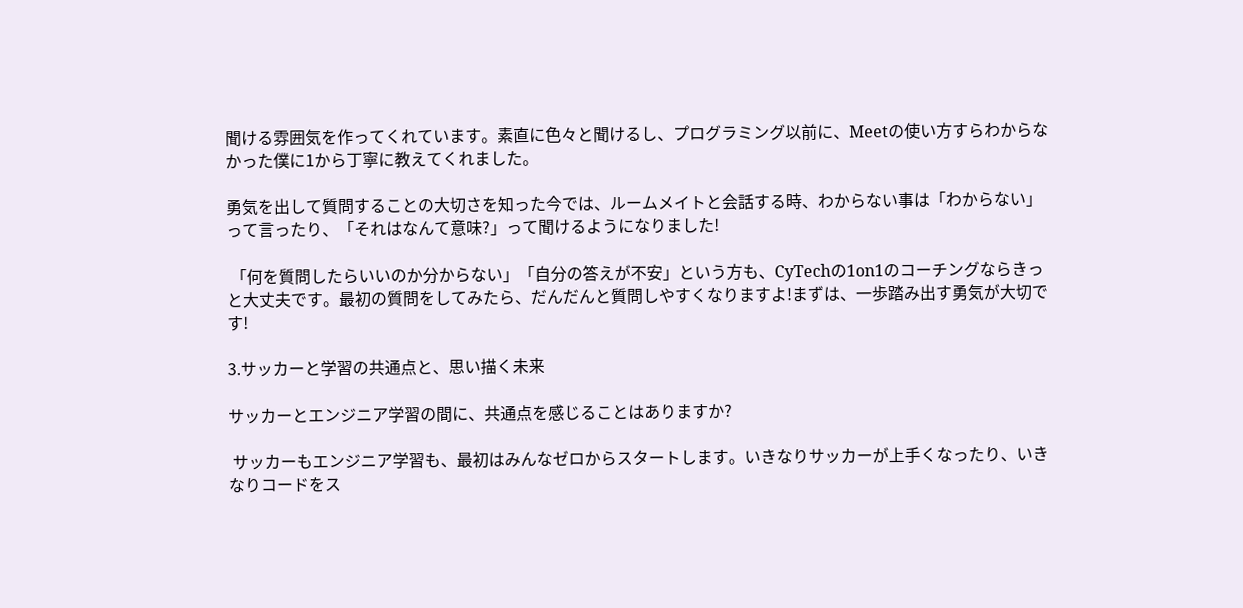聞ける雰囲気を作ってくれています。素直に色々と聞けるし、プログラミング以前に、Meetの使い方すらわからなかった僕に1から丁寧に教えてくれました。

勇気を出して質問することの大切さを知った今では、ルームメイトと会話する時、わからない事は「わからない」って言ったり、「それはなんて意味?」って聞けるようになりました!

 「何を質問したらいいのか分からない」「自分の答えが不安」という方も、CyTechの1on1のコーチングならきっと大丈夫です。最初の質問をしてみたら、だんだんと質問しやすくなりますよ!まずは、一歩踏み出す勇気が大切です!

3.サッカーと学習の共通点と、思い描く未来

サッカーとエンジニア学習の間に、共通点を感じることはありますか?

 サッカーもエンジニア学習も、最初はみんなゼロからスタートします。いきなりサッカーが上手くなったり、いきなりコードをス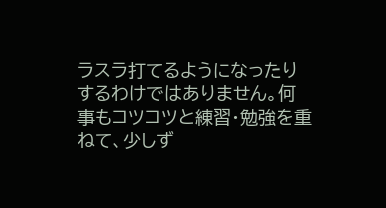ラスラ打てるようになったりするわけではありません。何事もコツコツと練習・勉強を重ねて、少しず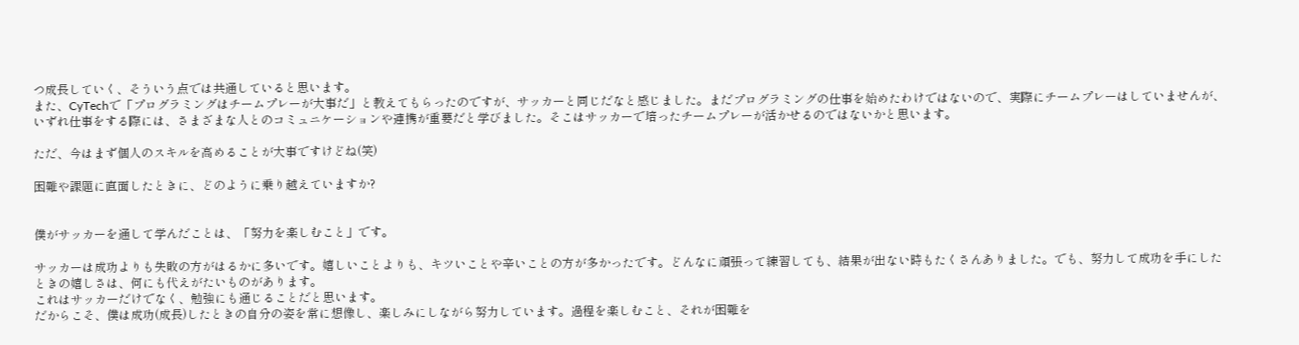つ成長していく、そういう点では共通していると思います。
また、CyTechで「プログラミングはチームプレーが大事だ」と教えてもらったのですが、サッカーと同じだなと感じました。まだプログラミングの仕事を始めたわけではないので、実際にチームプレーはしていませんが、いずれ仕事をする際には、さまざまな人とのコミュニケーションや連携が重要だと学びました。そこはサッカーで培ったチームプレーが活かせるのではないかと思います。

ただ、今はまず個人のスキルを高めることが大事ですけどね(笑)

困難や課題に直面したときに、どのように乗り越えていますか?


僕がサッカーを通して学んだことは、「努力を楽しむこと」です。

サッカーは成功よりも失敗の方がはるかに多いです。嬉しいことよりも、キツいことや辛いことの方が多かったです。どんなに頑張って練習しても、結果が出ない時もたくさんありました。でも、努力して成功を手にしたときの嬉しさは、何にも代えがたいものがあります。
これはサッカーだけでなく、勉強にも通じることだと思います。
だからこそ、僕は成功(成長)したときの自分の姿を常に想像し、楽しみにしながら努力しています。過程を楽しむこと、それが困難を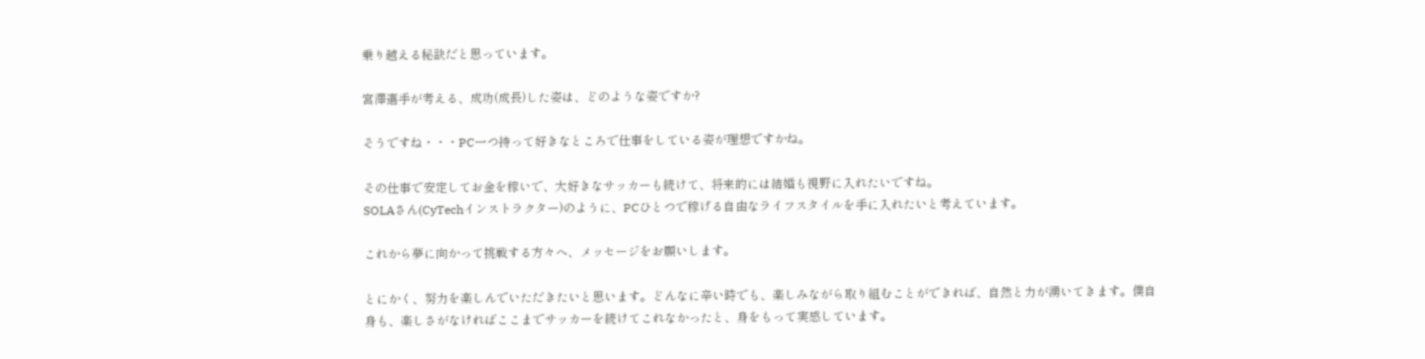乗り越える秘訣だと思っています。

宮澤選手が考える、成功(成長)した姿は、どのような姿ですか?

そうですね・・・PC一つ持って好きなところで仕事をしている姿が理想ですかね。

その仕事で安定してお金を稼いで、大好きなサッカーも続けて、将来的には結婚も視野に入れたいですね。
SOLAさん(CyTechインストラクター)のように、PCひとつで稼げる自由なライフスタイルを手に入れたいと考えています。

これから夢に向かって挑戦する方々へ、メッセージをお願いします。

とにかく、努力を楽しんでいただきたいと思います。どんなに辛い時でも、楽しみながら取り組むことができれば、自然と力が湧いてきます。僕自身も、楽しさがなければここまでサッカーを続けてこれなかったと、身をもって実感しています。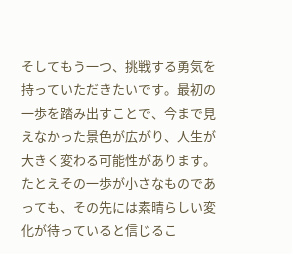そしてもう一つ、挑戦する勇気を持っていただきたいです。最初の一歩を踏み出すことで、今まで見えなかった景色が広がり、人生が大きく変わる可能性があります。たとえその一歩が小さなものであっても、その先には素晴らしい変化が待っていると信じるこ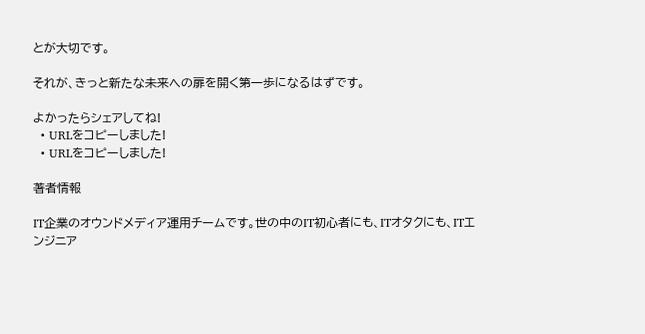とが大切です。

それが、きっと新たな未来への扉を開く第一歩になるはずです。

よかったらシェアしてね!
  • URLをコピーしました!
  • URLをコピーしました!

著者情報

IT企業のオウンドメディア運用チームです。世の中のIT初心者にも、ITオタクにも、ITエンジニア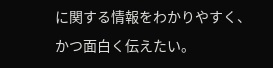に関する情報をわかりやすく、かつ面白く伝えたい。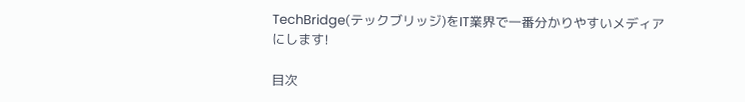TechBridge(テックブリッジ)をIT業界で一番分かりやすいメディアにします!

目次